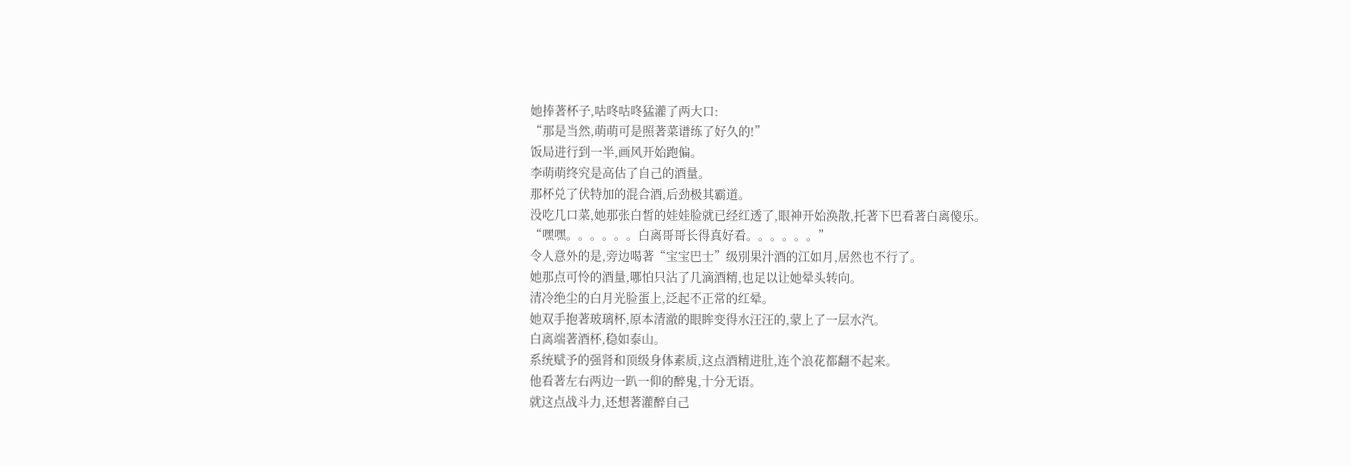她捧著杯子,咕咚咕咚猛灌了两大口:
“那是当然,萌萌可是照著菜谱练了好久的!”
饭局进行到一半,画风开始跑偏。
李萌萌终究是高估了自己的酒量。
那杯兑了伏特加的混合酒,后劲极其霸道。
没吃几口菜,她那张白皙的娃娃脸就已经红透了,眼神开始涣散,托著下巴看著白离傻乐。
“嘿嘿。。。。。。白离哥哥长得真好看。。。。。。”
令人意外的是,旁边喝著“宝宝巴士”级別果汁酒的江如月,居然也不行了。
她那点可怜的酒量,哪怕只沾了几滴酒精,也足以让她晕头转向。
清冷绝尘的白月光脸蛋上,泛起不正常的红晕。
她双手抱著玻璃杯,原本清澈的眼眸变得水汪汪的,蒙上了一层水汽。
白离端著酒杯,稳如泰山。
系统赋予的强肾和顶级身体素质,这点酒精进肚,连个浪花都翻不起来。
他看著左右两边一趴一仰的醉鬼,十分无语。
就这点战斗力,还想著灌醉自己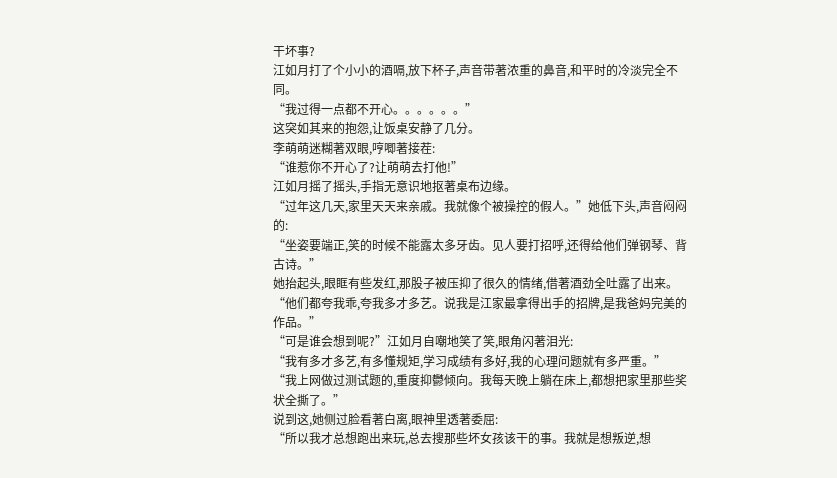干坏事?
江如月打了个小小的酒嗝,放下杯子,声音带著浓重的鼻音,和平时的冷淡完全不同。
“我过得一点都不开心。。。。。。”
这突如其来的抱怨,让饭桌安静了几分。
李萌萌迷糊著双眼,哼唧著接茬:
“谁惹你不开心了?让萌萌去打他!”
江如月摇了摇头,手指无意识地抠著桌布边缘。
“过年这几天,家里天天来亲戚。我就像个被操控的假人。”她低下头,声音闷闷的:
“坐姿要端正,笑的时候不能露太多牙齿。见人要打招呼,还得给他们弹钢琴、背古诗。”
她抬起头,眼眶有些发红,那股子被压抑了很久的情绪,借著酒劲全吐露了出来。
“他们都夸我乖,夸我多才多艺。说我是江家最拿得出手的招牌,是我爸妈完美的作品。”
“可是谁会想到呢?”江如月自嘲地笑了笑,眼角闪著泪光:
“我有多才多艺,有多懂规矩,学习成绩有多好,我的心理问题就有多严重。”
“我上网做过测试题的,重度抑鬱倾向。我每天晚上躺在床上,都想把家里那些奖状全撕了。”
说到这,她侧过脸看著白离,眼神里透著委屈:
“所以我才总想跑出来玩,总去搜那些坏女孩该干的事。我就是想叛逆,想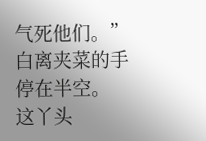气死他们。”
白离夹菜的手停在半空。
这丫头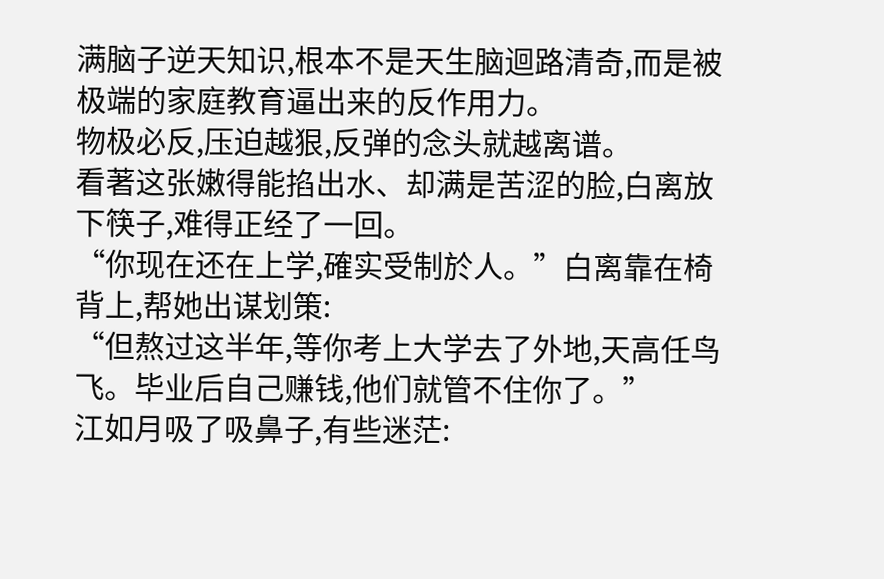满脑子逆天知识,根本不是天生脑迴路清奇,而是被极端的家庭教育逼出来的反作用力。
物极必反,压迫越狠,反弹的念头就越离谱。
看著这张嫩得能掐出水、却满是苦涩的脸,白离放下筷子,难得正经了一回。
“你现在还在上学,確实受制於人。”白离靠在椅背上,帮她出谋划策:
“但熬过这半年,等你考上大学去了外地,天高任鸟飞。毕业后自己赚钱,他们就管不住你了。”
江如月吸了吸鼻子,有些迷茫: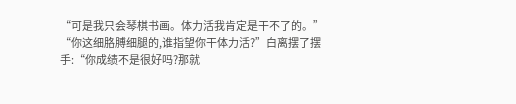“可是我只会琴棋书画。体力活我肯定是干不了的。”
“你这细胳膊细腿的,谁指望你干体力活?”白离摆了摆手:“你成绩不是很好吗?那就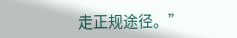走正规途径。”